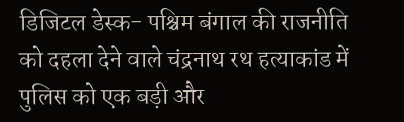डिजिटल डेस्क- पश्चिम बंगाल की राजनीति को दहला देने वाले चंद्रनाथ रथ हत्याकांड में पुलिस को एक बड़ी और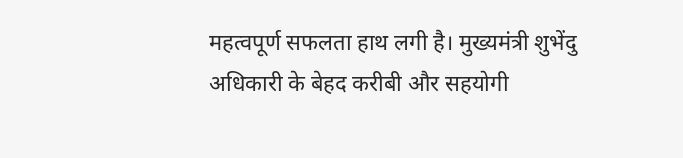महत्वपूर्ण सफलता हाथ लगी है। मुख्यमंत्री शुभेंदु अधिकारी के बेहद करीबी और सहयोगी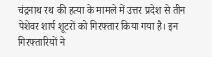चंद्रनाथ रथ की हत्या के मामले में उत्तर प्रदेश से तीन पेशेवर शार्प शूटरों को गिरफ्तार किया गया है। इन गिरफ्तारियों ने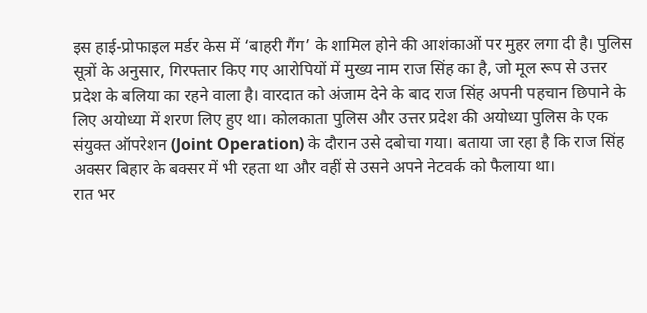इस हाई-प्रोफाइल मर्डर केस में ‘बाहरी गैंग’ के शामिल होने की आशंकाओं पर मुहर लगा दी है। पुलिस सूत्रों के अनुसार, गिरफ्तार किए गए आरोपियों में मुख्य नाम राज सिंह का है, जो मूल रूप से उत्तर प्रदेश के बलिया का रहने वाला है। वारदात को अंजाम देने के बाद राज सिंह अपनी पहचान छिपाने के लिए अयोध्या में शरण लिए हुए था। कोलकाता पुलिस और उत्तर प्रदेश की अयोध्या पुलिस के एक संयुक्त ऑपरेशन (Joint Operation) के दौरान उसे दबोचा गया। बताया जा रहा है कि राज सिंह अक्सर बिहार के बक्सर में भी रहता था और वहीं से उसने अपने नेटवर्क को फैलाया था।
रात भर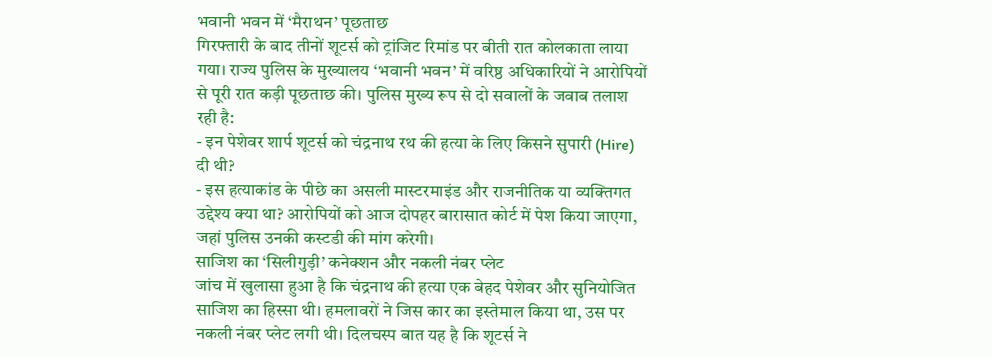भवानी भवन में ‘मैराथन’ पूछताछ
गिरफ्तारी के बाद तीनों शूटर्स को ट्रांजिट रिमांड पर बीती रात कोलकाता लाया गया। राज्य पुलिस के मुख्यालय ‘भवानी भवन’ में वरिष्ठ अधिकारियों ने आरोपियों से पूरी रात कड़ी पूछताछ की। पुलिस मुख्य रूप से दो सवालों के जवाब तलाश रही है:
- इन पेशेवर शार्प शूटर्स को चंद्रनाथ रथ की हत्या के लिए किसने सुपारी (Hire) दी थी?
- इस हत्याकांड के पीछे का असली मास्टरमाइंड और राजनीतिक या व्यक्तिगत उद्देश्य क्या था? आरोपियों को आज दोपहर बारासात कोर्ट में पेश किया जाएगा, जहां पुलिस उनकी कस्टडी की मांग करेगी।
साजिश का ‘सिलीगुड़ी’ कनेक्शन और नकली नंबर प्लेट
जांच में खुलासा हुआ है कि चंद्रनाथ की हत्या एक बेहद पेशेवर और सुनियोजित साजिश का हिस्सा थी। हमलावरों ने जिस कार का इस्तेमाल किया था, उस पर नकली नंबर प्लेट लगी थी। दिलचस्प बात यह है कि शूटर्स ने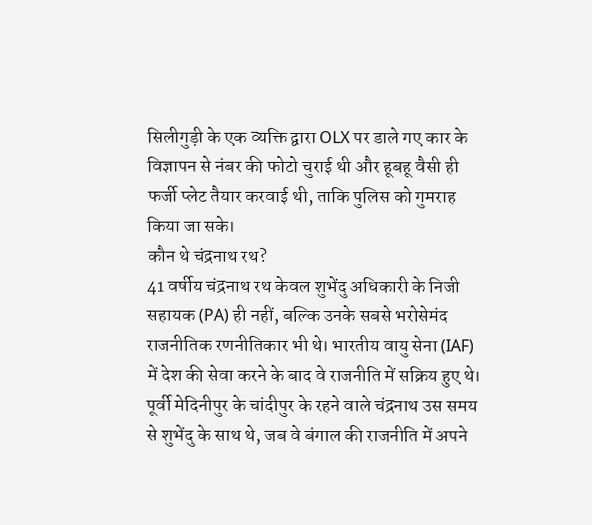सिलीगुड़ी के एक व्यक्ति द्वारा OLX पर डाले गए कार के विज्ञापन से नंबर की फोटो चुराई थी और हूबहू वैसी ही फर्जी प्लेट तैयार करवाई थी, ताकि पुलिस को गुमराह किया जा सके।
कौन थे चंद्रनाथ रथ?
41 वर्षीय चंद्रनाथ रथ केवल शुभेंदु अधिकारी के निजी सहायक (PA) ही नहीं, बल्कि उनके सबसे भरोसेमंद राजनीतिक रणनीतिकार भी थे। भारतीय वायु सेना (IAF) में देश की सेवा करने के बाद वे राजनीति में सक्रिय हुए थे। पूर्वी मेदिनीपुर के चांदीपुर के रहने वाले चंद्रनाथ उस समय से शुभेंदु के साथ थे, जब वे बंगाल की राजनीति में अपने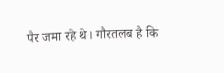पैर जमा रहे थे। गौरतलब है कि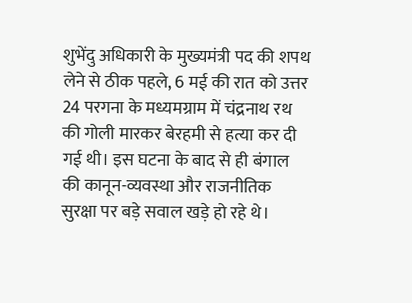शुभेंदु अधिकारी के मुख्यमंत्री पद की शपथ लेने से ठीक पहले, 6 मई की रात को उत्तर 24 परगना के मध्यमग्राम में चंद्रनाथ रथ की गोली मारकर बेरहमी से हत्या कर दी गई थी। इस घटना के बाद से ही बंगाल की कानून-व्यवस्था और राजनीतिक सुरक्षा पर बड़े सवाल खड़े हो रहे थे।